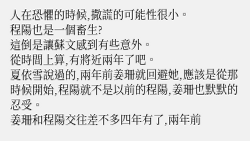人在恐懼的時候,撒謊的可能性很小。
程陽也是一個畜生?
這倒是讓蘇文感到有些意外。
從時間上算,有將近兩年了吧。
夏依雪說過的,兩年前姜珊就回避她,應該是從那時候開始,程陽就不是以前的程陽,姜珊也默默的忍受。
姜珊和程陽交往差不多四年有了,兩年前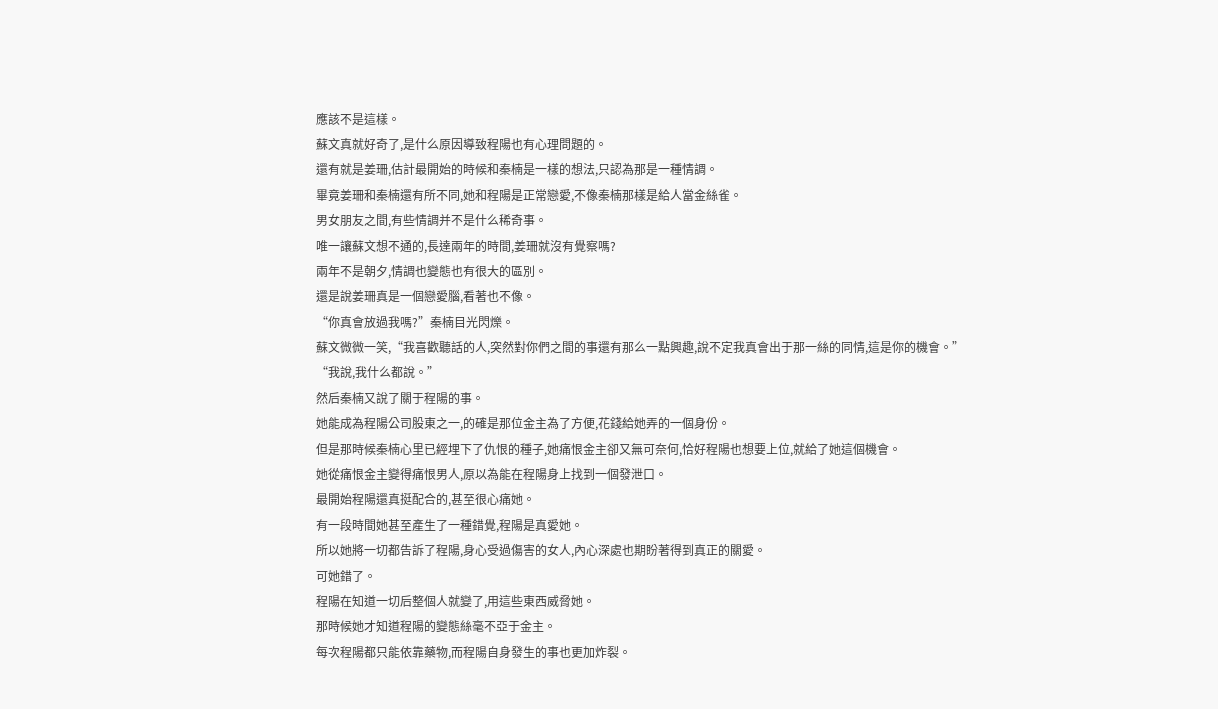應該不是這樣。
蘇文真就好奇了,是什么原因導致程陽也有心理問題的。
還有就是姜珊,估計最開始的時候和秦楠是一樣的想法,只認為那是一種情調。
畢竟姜珊和秦楠還有所不同,她和程陽是正常戀愛,不像秦楠那樣是給人當金絲雀。
男女朋友之間,有些情調并不是什么稀奇事。
唯一讓蘇文想不通的,長達兩年的時間,姜珊就沒有覺察嗎?
兩年不是朝夕,情調也變態也有很大的區別。
還是說姜珊真是一個戀愛腦,看著也不像。
“你真會放過我嗎?”秦楠目光閃爍。
蘇文微微一笑,“我喜歡聽話的人,突然對你們之間的事還有那么一點興趣,說不定我真會出于那一絲的同情,這是你的機會。”
“我說,我什么都說。”
然后秦楠又說了關于程陽的事。
她能成為程陽公司股東之一,的確是那位金主為了方便,花錢給她弄的一個身份。
但是那時候秦楠心里已經埋下了仇恨的種子,她痛恨金主卻又無可奈何,恰好程陽也想要上位,就給了她這個機會。
她從痛恨金主變得痛恨男人,原以為能在程陽身上找到一個發泄口。
最開始程陽還真挺配合的,甚至很心痛她。
有一段時間她甚至產生了一種錯覺,程陽是真愛她。
所以她將一切都告訴了程陽,身心受過傷害的女人,內心深處也期盼著得到真正的關愛。
可她錯了。
程陽在知道一切后整個人就變了,用這些東西威脅她。
那時候她才知道程陽的變態絲毫不亞于金主。
每次程陽都只能依靠藥物,而程陽自身發生的事也更加炸裂。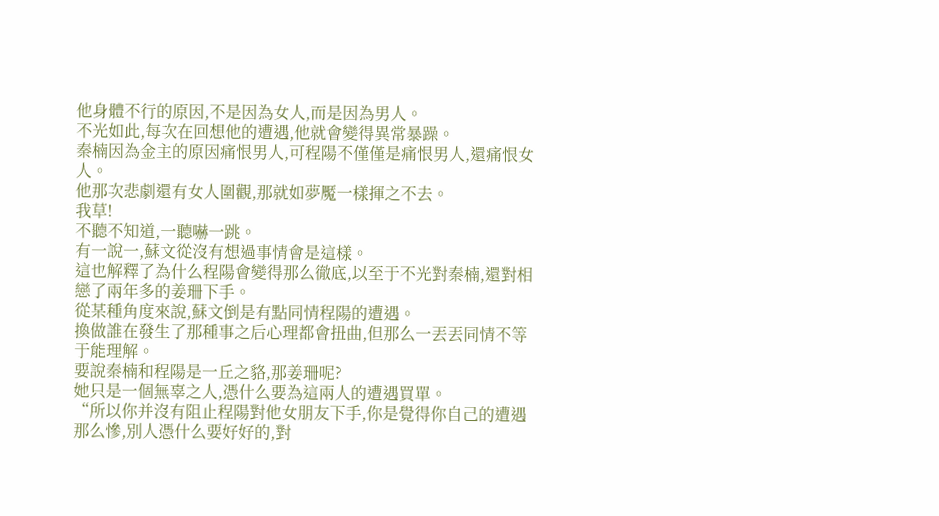他身體不行的原因,不是因為女人,而是因為男人。
不光如此,每次在回想他的遭遇,他就會變得異常暴躁。
秦楠因為金主的原因痛恨男人,可程陽不僅僅是痛恨男人,還痛恨女人。
他那次悲劇還有女人圍觀,那就如夢魘一樣揮之不去。
我草!
不聽不知道,一聽嚇一跳。
有一說一,蘇文從沒有想過事情會是這樣。
這也解釋了為什么程陽會變得那么徹底,以至于不光對秦楠,還對相戀了兩年多的姜珊下手。
從某種角度來說,蘇文倒是有點同情程陽的遭遇。
換做誰在發生了那種事之后心理都會扭曲,但那么一丟丟同情不等于能理解。
要說秦楠和程陽是一丘之貉,那姜珊呢?
她只是一個無辜之人,憑什么要為這兩人的遭遇買單。
“所以你并沒有阻止程陽對他女朋友下手,你是覺得你自己的遭遇那么慘,別人憑什么要好好的,對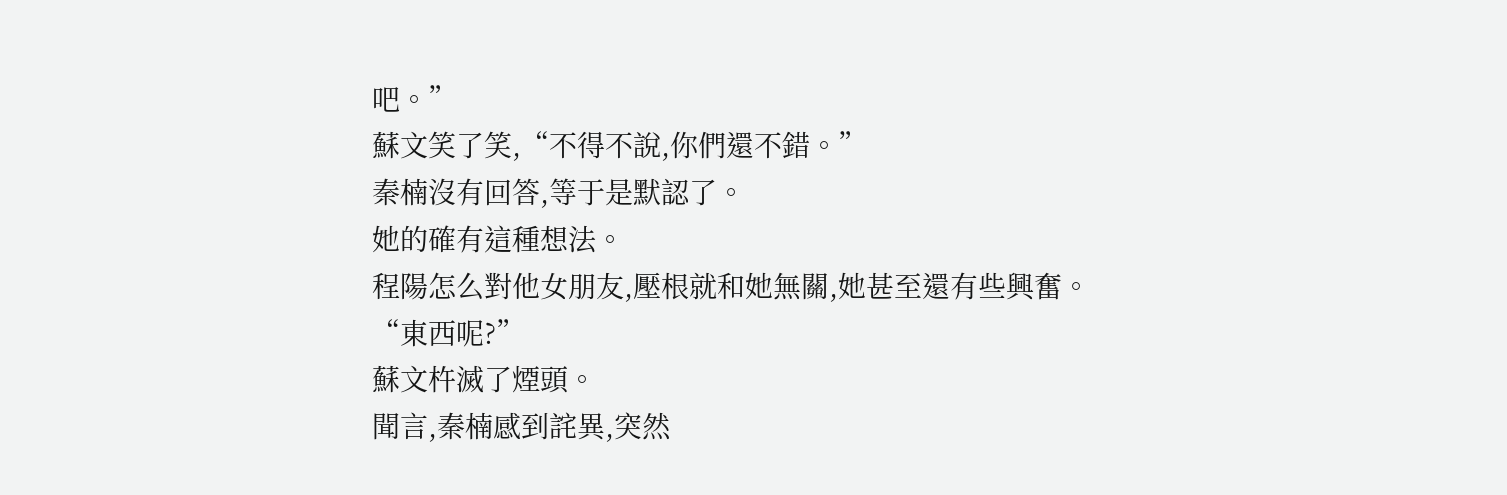吧。”
蘇文笑了笑,“不得不說,你們還不錯。”
秦楠沒有回答,等于是默認了。
她的確有這種想法。
程陽怎么對他女朋友,壓根就和她無關,她甚至還有些興奮。
“東西呢?”
蘇文杵滅了煙頭。
聞言,秦楠感到詫異,突然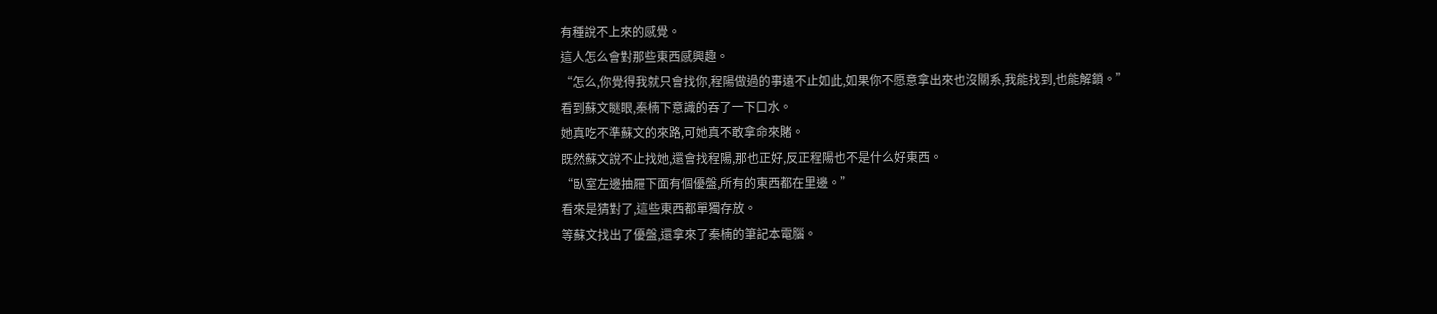有種說不上來的感覺。
這人怎么會對那些東西感興趣。
“怎么,你覺得我就只會找你,程陽做過的事遠不止如此,如果你不愿意拿出來也沒關系,我能找到,也能解鎖。”
看到蘇文瞇眼,秦楠下意識的吞了一下口水。
她真吃不準蘇文的來路,可她真不敢拿命來賭。
既然蘇文說不止找她,還會找程陽,那也正好,反正程陽也不是什么好東西。
“臥室左邊抽屜下面有個優盤,所有的東西都在里邊。”
看來是猜對了,這些東西都單獨存放。
等蘇文找出了優盤,還拿來了秦楠的筆記本電腦。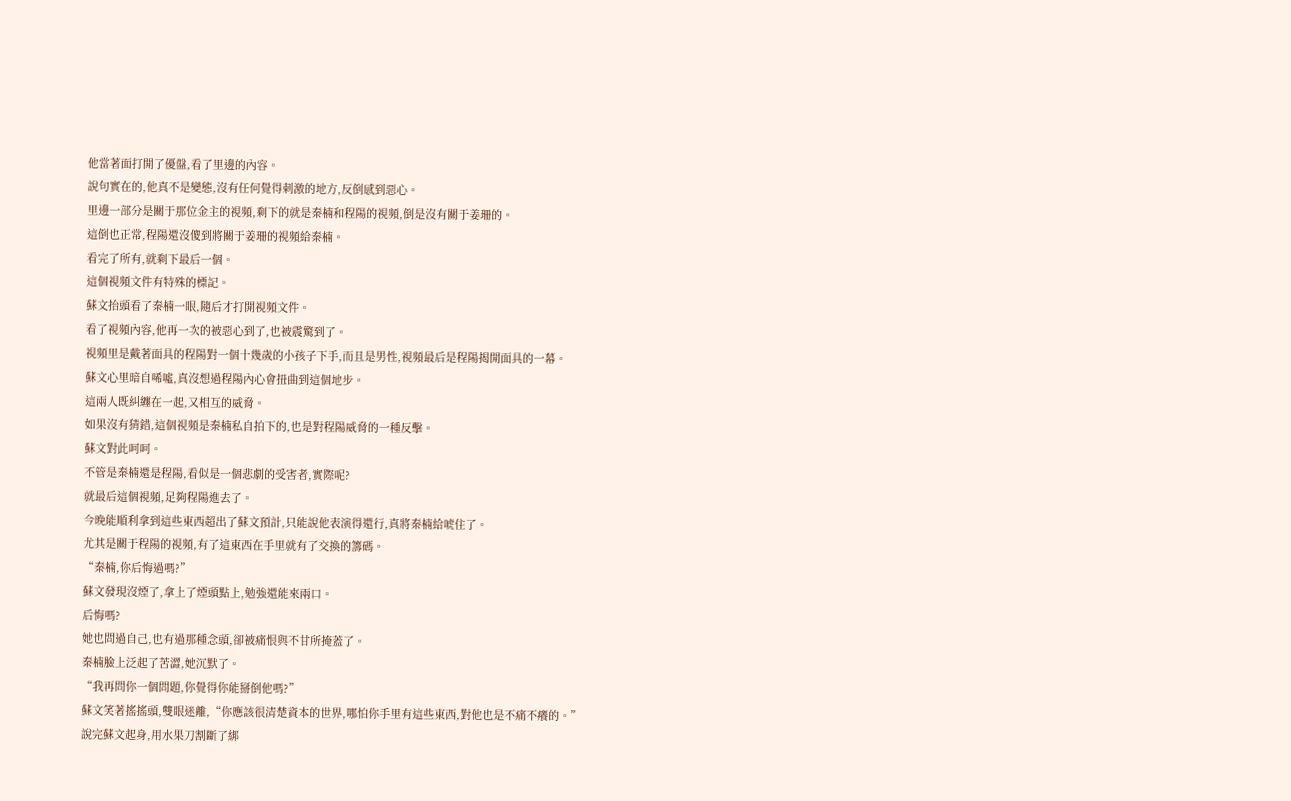他當著面打開了優盤,看了里邊的內容。
說句實在的,他真不是變態,沒有任何覺得刺激的地方,反倒感到惡心。
里邊一部分是關于那位金主的視頻,剩下的就是秦楠和程陽的視頻,倒是沒有關于姜珊的。
這倒也正常,程陽還沒傻到將關于姜珊的視頻給秦楠。
看完了所有,就剩下最后一個。
這個視頻文件有特殊的標記。
蘇文抬頭看了秦楠一眼,隨后才打開視頻文件。
看了視頻內容,他再一次的被惡心到了,也被震驚到了。
視頻里是戴著面具的程陽對一個十幾歲的小孩子下手,而且是男性,視頻最后是程陽揭開面具的一幕。
蘇文心里暗自唏噓,真沒想過程陽內心會扭曲到這個地步。
這兩人既糾纏在一起,又相互的威脅。
如果沒有猜錯,這個視頻是秦楠私自拍下的,也是對程陽威脅的一種反擊。
蘇文對此呵呵。
不管是秦楠還是程陽,看似是一個悲劇的受害者,實際呢?
就最后這個視頻,足夠程陽進去了。
今晚能順利拿到這些東西超出了蘇文預計,只能說他表演得還行,真將秦楠給唬住了。
尤其是關于程陽的視頻,有了這東西在手里就有了交換的籌碼。
“秦楠,你后悔過嗎?”
蘇文發現沒煙了,拿上了煙頭點上,勉強還能來兩口。
后悔嗎?
她也問過自己,也有過那種念頭,卻被痛恨與不甘所掩蓋了。
秦楠臉上泛起了苦澀,她沉默了。
“我再問你一個問題,你覺得你能掰倒他嗎?”
蘇文笑著搖搖頭,雙眼迷離,“你應該很清楚資本的世界,哪怕你手里有這些東西,對他也是不痛不癢的。”
說完蘇文起身,用水果刀割斷了綁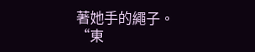著她手的繩子。
“東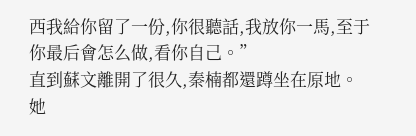西我給你留了一份,你很聽話,我放你一馬,至于你最后會怎么做,看你自己。”
直到蘇文離開了很久,秦楠都還蹲坐在原地。
她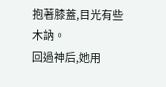抱著膝蓋,目光有些木訥。
回過神后,她用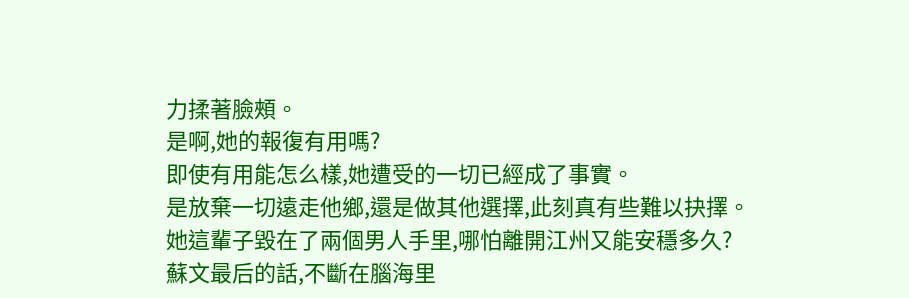力揉著臉頰。
是啊,她的報復有用嗎?
即使有用能怎么樣,她遭受的一切已經成了事實。
是放棄一切遠走他鄉,還是做其他選擇,此刻真有些難以抉擇。
她這輩子毀在了兩個男人手里,哪怕離開江州又能安穩多久?
蘇文最后的話,不斷在腦海里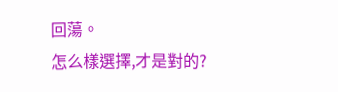回蕩。
怎么樣選擇,才是對的?